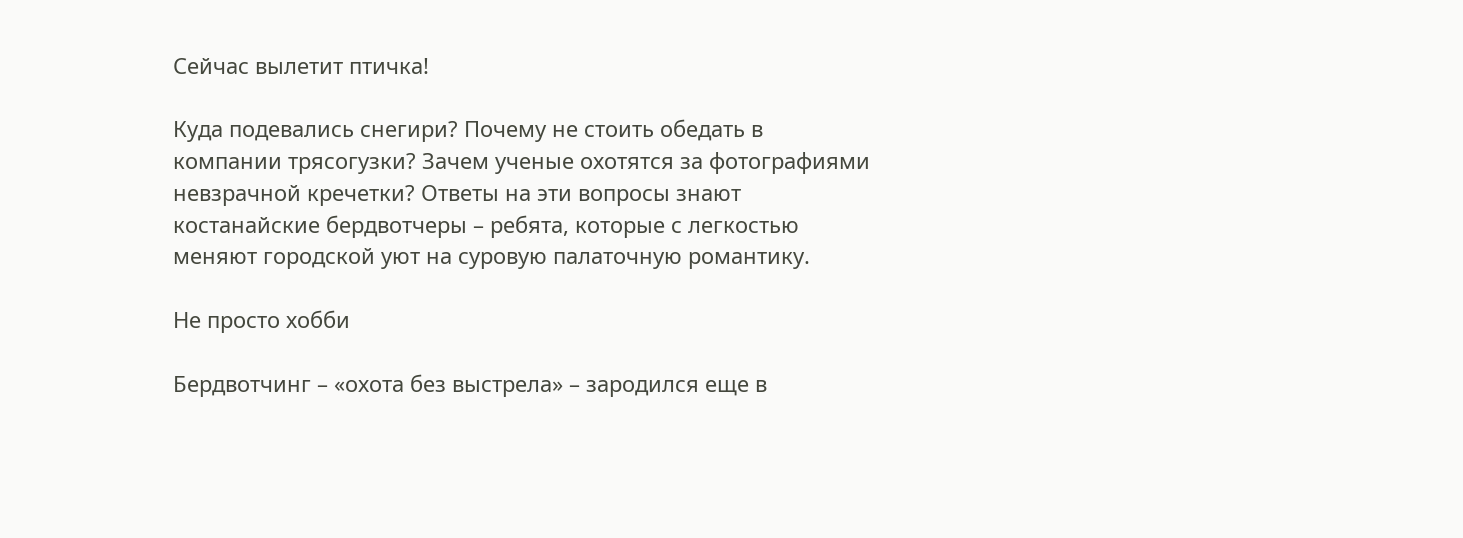Сейчас вылетит птичка!

Куда подевались снегири? Почему не стоить обедать в компании трясогузки? Зачем ученые охотятся за фотографиями невзрачной кречетки? Ответы на эти вопросы знают костанайские бердвотчеры – ребята, которые с легкостью меняют городской уют на суровую палаточную романтику.

Не просто хобби

Бердвотчинг – «охота без выстрела» – зародился еще в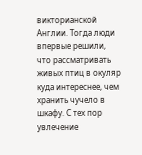викторианской Англии. Тогда люди впервые решили, что рассматривать живых птиц в окуляр куда интереснее, чем хранить чучело в шкафу. С тех пор увлечение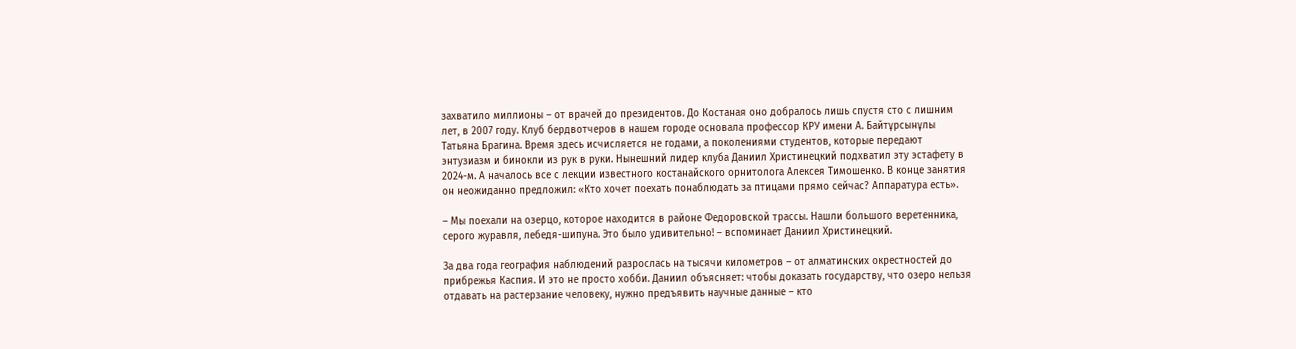захватило миллионы – от врачей до президентов. До Костаная оно добралось лишь спустя сто с лишним лет, в 2007 году. Клуб бердвотчеров в нашем городе основала профессор КРУ имени А. Байтұрсынұлы Татьяна Брагина. Время здесь исчисляется не годами, а поколениями студентов, которые передают энтузиазм и бинокли из рук в руки. Нынешний лидер клуба Даниил Христинецкий подхватил эту эстафету в 2024-м. А началось все с лекции известного костанайского орнитолога Алексея Тимошенко. В конце занятия он неожиданно предложил: «Кто хочет поехать понаблюдать за птицами прямо сейчас? Аппаратура есть».

– Мы поехали на озерцо, которое находится в районе Федоровской трассы. Нашли большого веретенника, серого журавля, лебедя-шипуна. Это было удивительно! – вспоминает Даниил Христинецкий.

За два года география наблюдений разрослась на тысячи километров – от алматинских окрестностей до прибрежья Каспия. И это не просто хобби. Даниил объясняет: чтобы доказать государству, что озеро нельзя отдавать на растерзание человеку, нужно предъявить научные данные – кто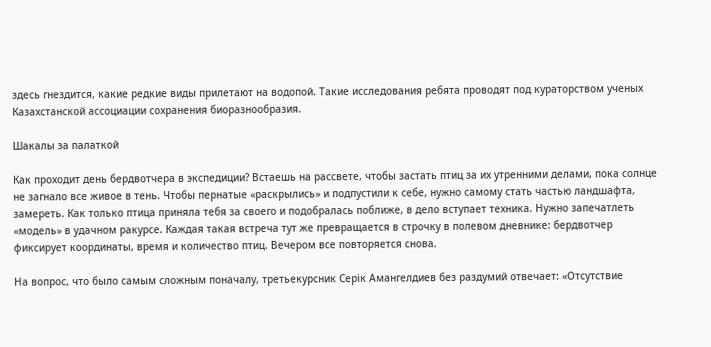здесь гнездится, какие редкие виды прилетают на водопой. Такие исследования ребята проводят под кураторством ученых Казахстанской ассоциации сохранения биоразнообразия.

Шакалы за палаткой

Как проходит день бердвотчера в экспедиции? Встаешь на рассвете, чтобы застать птиц за их утренними делами, пока солнце не загнало все живое в тень. Чтобы пернатые «раскрылись» и подпустили к себе, нужно самому стать частью ландшафта, замереть. Как только птица приняла тебя за своего и подобралась поближе, в дело вступает техника. Нужно запечатлеть «модель» в удачном ракурсе. Каждая такая встреча тут же превращается в строчку в полевом дневнике: бердвотчер фиксирует координаты, время и количество птиц. Вечером все повторяется снова.

На вопрос, что было самым сложным поначалу, третьекурсник Серік Амангелдиев без раздумий отвечает: «Отсутствие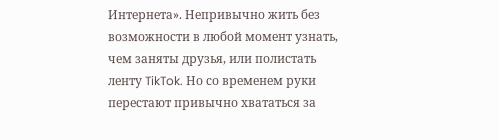Интернета». Непривычно жить без возможности в любой момент узнать, чем заняты друзья, или полистать ленту TikTok. Но со временем руки перестают привычно хвататься за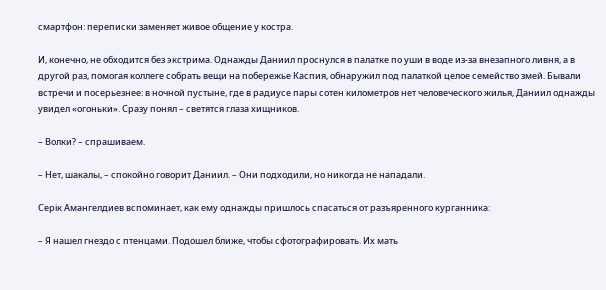смартфон: переписки заменяет живое общение у костра.

И, конечно, не обходится без экстрима. Однажды Даниил проснулся в палатке по уши в воде из-за внезапного ливня, а в другой раз, помогая коллеге собрать вещи на побережье Каспия, обнаружил под палаткой целое семейство змей. Бывали встречи и посерьезнее: в ночной пустыне, где в радиусе пары сотен километров нет человеческого жилья, Даниил однажды увидел «огоньки». Сразу понял – светятся глаза хищников.

– Волки? – спрашиваем.

– Нет, шакалы, – спокойно говорит Даниил. – Они подходили, но никогда не нападали.

Серік Амангелдиев вспоминает, как ему однажды пришлось спасаться от разъяренного курганника:

– Я нашел гнездо с птенцами. Подошел ближе, чтобы сфотографировать. Их мать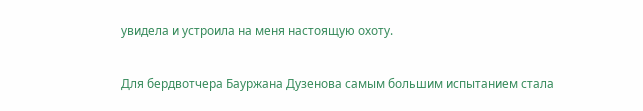увидела и устроила на меня настоящую охоту.

Для бердвотчера Бауржана Дузенова самым большим испытанием стала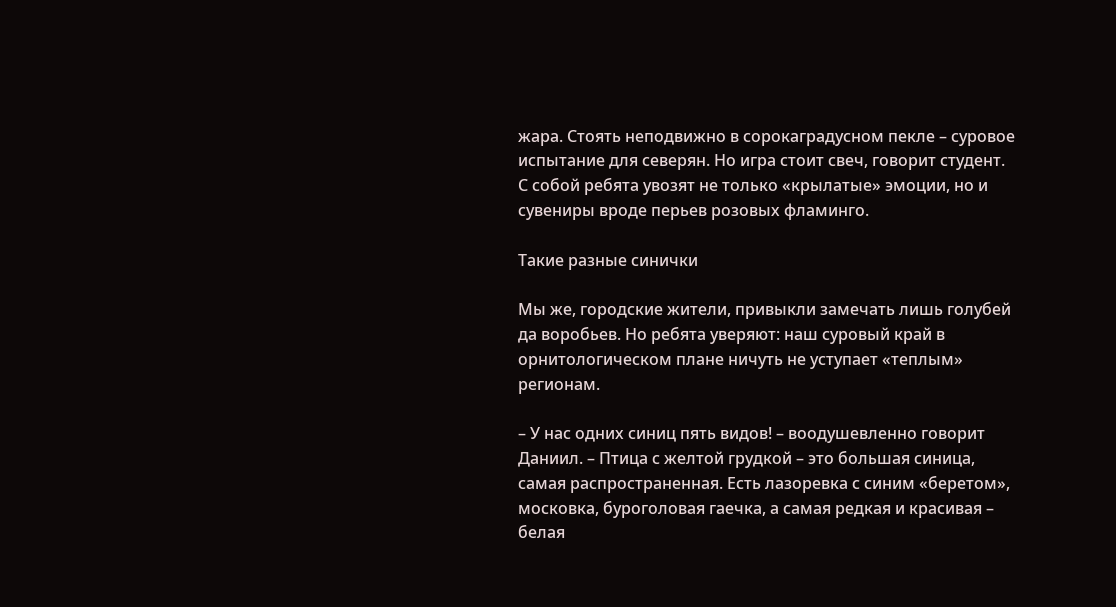жара. Стоять неподвижно в сорокаградусном пекле – суровое испытание для северян. Но игра стоит свеч, говорит студент. С собой ребята увозят не только «крылатые» эмоции, но и сувениры вроде перьев розовых фламинго.

Такие разные синички

Мы же, городские жители, привыкли замечать лишь голубей да воробьев. Но ребята уверяют: наш суровый край в орнитологическом плане ничуть не уступает «теплым» регионам.

– У нас одних синиц пять видов! – воодушевленно говорит Даниил. – Птица с желтой грудкой – это большая синица, самая распространенная. Есть лазоревка с синим «беретом», московка, буроголовая гаечка, а самая редкая и красивая – белая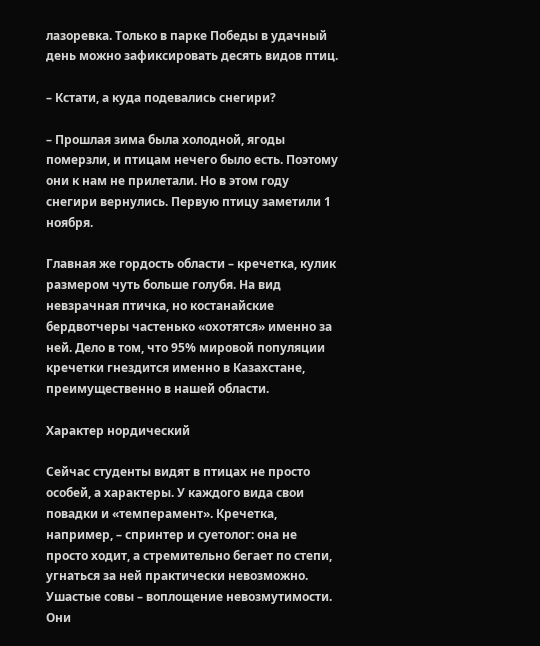лазоревка. Только в парке Победы в удачный день можно зафиксировать десять видов птиц.

– Кстати, а куда подевались снегири?

– Прошлая зима была холодной, ягоды померзли, и птицам нечего было есть. Поэтому они к нам не прилетали. Но в этом году снегири вернулись. Первую птицу заметили 1 ноября.

Главная же гордость области – кречетка, кулик размером чуть больше голубя. На вид невзрачная птичка, но костанайские бердвотчеры частенько «охотятся» именно за ней. Дело в том, что 95% мировой популяции кречетки гнездится именно в Казахстане, преимущественно в нашей области.

Характер нордический

Сейчас студенты видят в птицах не просто особей, а характеры. У каждого вида свои повадки и «темперамент». Кречетка, например, – спринтер и суетолог: она не просто ходит, а стремительно бегает по степи, угнаться за ней практически невозможно. Ушастые совы – воплощение невозмутимости. Они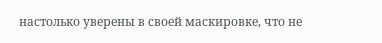настолько уверены в своей маскировке, что не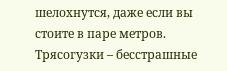шелохнутся, даже если вы стоите в паре метров. Трясогузки – бесстрашные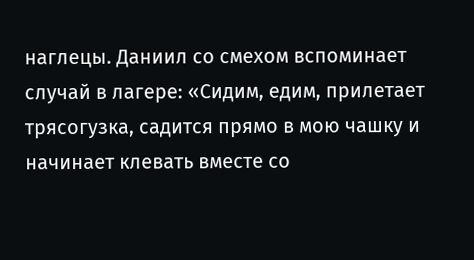наглецы. Даниил со смехом вспоминает случай в лагере: «Сидим, едим, прилетает трясогузка, садится прямо в мою чашку и начинает клевать вместе со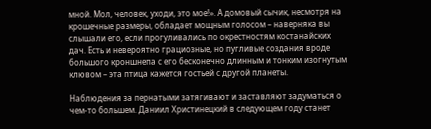мной. Мол, человек, уходи, это мое!». А домовый сычик, несмотря на крошечные размеры, обладает мощным голосом – наверняка вы слышали его, если прогуливались по окрестностям костанайских дач. Есть и невероятно грациозные, но пугливые создания вроде большого кроншнепа с его бесконечно длинным и тонким изогнутым клювом – эта птица кажется гостьей с другой планеты.

Наблюдения за пернатыми затягивают и заставляют задуматься о чем-то большем. Даниил Христинецкий в следующем году станет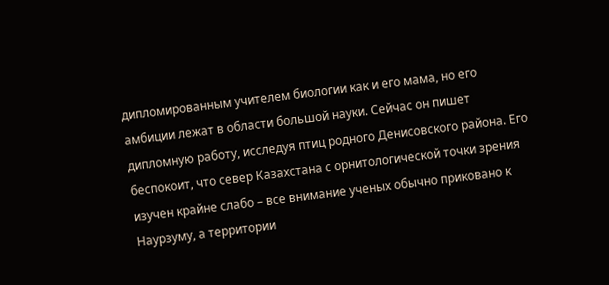дипломированным учителем биологии как и его мама, но его амбиции лежат в области большой науки. Сейчас он пишет дипломную работу, исследуя птиц родного Денисовского района. Его беспокоит, что север Казахстана с орнитологической точки зрения изучен крайне слабо – все внимание ученых обычно приковано к Наурзуму, а территории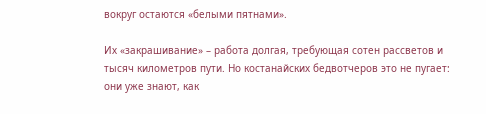вокруг остаются «белыми пятнами».

Их «закрашивание» – работа долгая, требующая сотен рассветов и тысяч километров пути. Но костанайских бедвотчеров это не пугает: они уже знают, как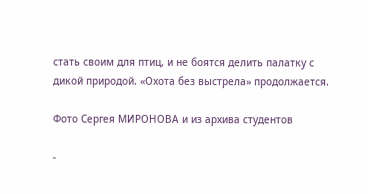стать своим для птиц, и не боятся делить палатку с дикой природой. «Охота без выстрела» продолжается.

Фото Сергея МИРОНОВА и из архива студентов

-